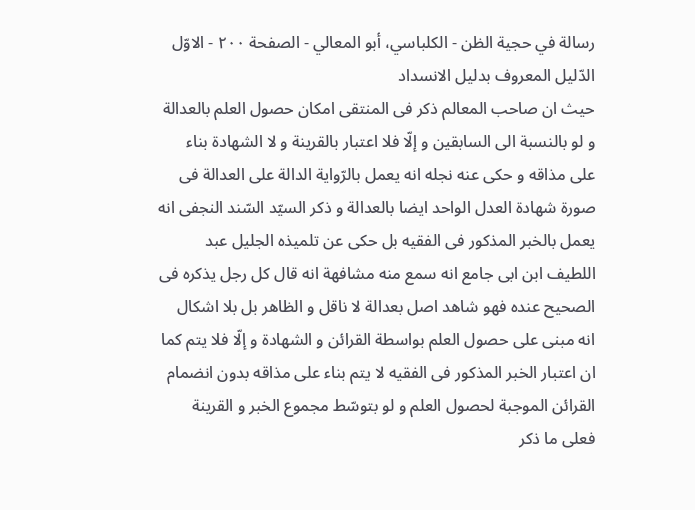رسالة في حجية الظن - الكلباسي، أبو المعالي - الصفحة ٢٠٠ - الاوّل الدّليل المعروف بدليل الانسداد
حيث ان صاحب المعالم ذكر فى المنتقى امكان حصول العلم بالعدالة و لو بالنسبة الى السابقين و إلّا فلا اعتبار بالقرينة و لا الشهادة بناء على مذاقه و حكى عنه نجله انه يعمل بالرّواية الدالة على العدالة فى صورة شهادة العدل الواحد ايضا بالعدالة و ذكر السيّد السّند النجفى انه يعمل بالخبر المذكور فى الفقيه بل حكى عن تلميذه الجليل عبد اللطيف ابن ابى جامع انه سمع منه مشافهة انه قال كل رجل يذكره فى الصحيح عنده فهو شاهد اصل بعدالة لا ناقل و الظاهر بل بلا اشكال انه مبنى على حصول العلم بواسطة القرائن و الشهادة و إلّا فلا يتم كما ان اعتبار الخبر المذكور فى الفقيه لا يتم بناء على مذاقه بدون انضمام القرائن الموجبة لحصول العلم و لو بتوسّط مجموع الخبر و القرينة فعلى ما ذكر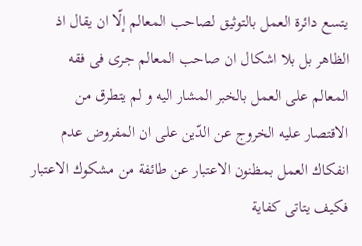يتسع دائرة العمل بالتوثيق لصاحب المعالم إلّا ان يقال اذ الظاهر بل بلا اشكال ان صاحب المعالم جرى فى فقه المعالم على العمل بالخبر المشار اليه و لم يتطرق من الاقتصار عليه الخروج عن الدّين على ان المفروض عدم انفكاك العمل بمظنون الاعتبار عن طائفة من مشكوك الاعتبار فكيف يتاتى كفاية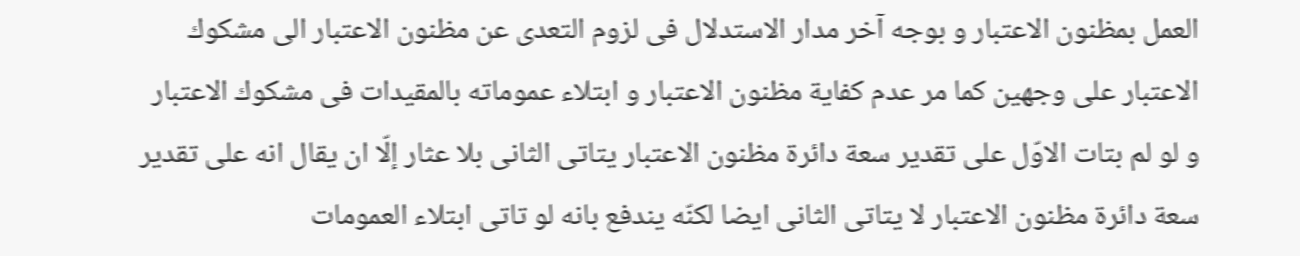العمل بمظنون الاعتبار و بوجه آخر مدار الاستدلال فى لزوم التعدى عن مظنون الاعتبار الى مشكوك الاعتبار على وجهين كما مر عدم كفاية مظنون الاعتبار و ابتلاء عموماته بالمقيدات فى مشكوك الاعتبار و لو لم بتات الاوّل على تقدير سعة دائرة مظنون الاعتبار يتاتى الثانى بلا عثار إلّا ان يقال انه على تقدير سعة دائرة مظنون الاعتبار لا يتاتى الثانى ايضا لكنّه يندفع بانه لو تاتى ابتلاء العمومات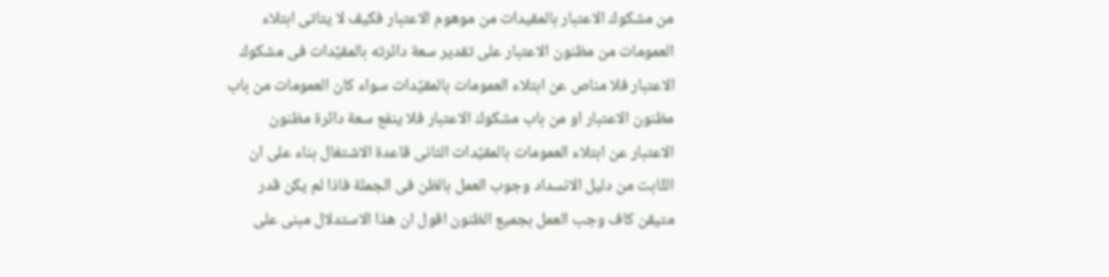من مشكوك الاعتبار بالمقيدات من موهوم الاعتبار فكيف لا يتاتى ابتلاء العمومات من مظنون الاعتبار على تقدير سعة دائرته بالمقيّدات فى مشكوك الاعتبار فلا مناص عن ابتلاء العمومات بالمقيّدات سواء كان العمومات من باب مظنون الاعتبار او من باب مشكوك الاعتبار فلا ينفع سعة دائرة مظنون الاعتبار عن ابتلاء العمومات بالمقيّدات الثانى قاعدة الاشتغال بناء على ان الثّابت من دليل الانسداد وجوب العمل بالظن فى الجملة فاذا لم يكن قدر متيقن كاف وجب العمل بجميع الظنون اقول ان هذا الاستدلال مبنى على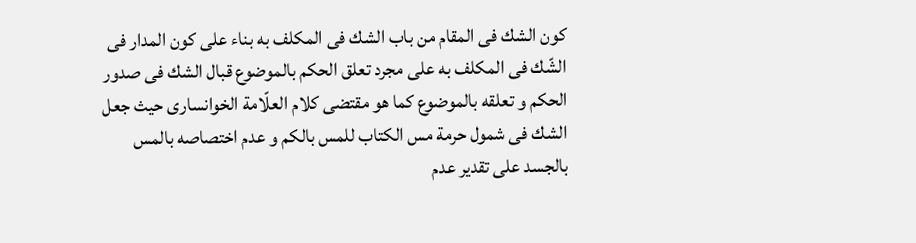كون الشك فى المقام من باب الشك فى المكلف به بناء على كون المدار فى الشّك فى المكلف به على مجرد تعلق الحكم بالموضوع قبال الشك فى صدور الحكم و تعلقه بالموضوع كما هو مقتضى كلام العلّامة الخوانسارى حيث جعل الشك فى شمول حرمة مس الكتاب للمس بالكم و عدم اختصاصه بالمس بالجسد على تقدير عدم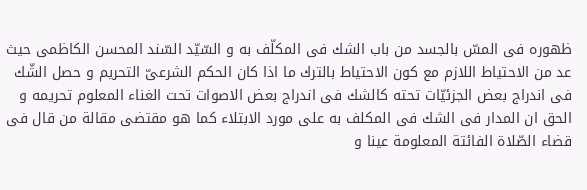ظهوره فى المسّ بالجسد من باب الشك فى المكلّف به و السّيّد السّند المحسن الكاظمى حيث عد من الاحتياط اللازم مع كون الاحتياط بالترك ما اذا كان الحكم الشرعىّ التحريم و حصل الشّك فى اندراج بعض الجزئيّات تحته كالشك فى اندراج بعض الاصوات تحت الغناء المعلوم تحريمه و الحق ان المدار فى الشك فى المكلف به على مورد الابتلاء كما هو مقتضى مقالة من قال فى قضاء الصّلاة الفائتة المعلومة عينا و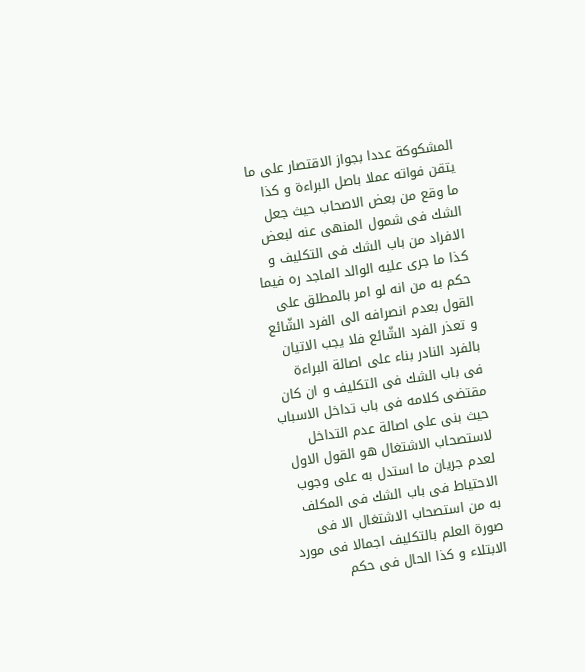المشكوكة عددا بجواز الاقتصار على ما يتقن فواته عملا باصل البراءة و كذا ما وقع من بعض الاصحاب حيث جعل الشك فى شمول المنهى عنه لبعض الافراد من باب الشك فى التكليف و كذا ما جرى عليه الوالد الماجد ره فيما حكم به من انه لو امر بالمطلق على القول بعدم انصرافه الى الفرد الشّائع و تعذر الفرد الشّائع فلا يجب الاتيان بالفرد النادر بناء على اصالة البراءة فى باب الشك فى التكليف و ان كان مقتضى كلامه فى باب تداخل الاسباب حيث بنى على اصالة عدم التداخل لاستصحاب الاشتغال هو القول الاول لعدم جريان ما استدل به على وجوب الاحتياط فى باب الشك فى المكلف به من استصحاب الاشتغال الا فى صورة العلم بالتكليف اجمالا فى مورد الابتلاء و كذا الحال فى حكم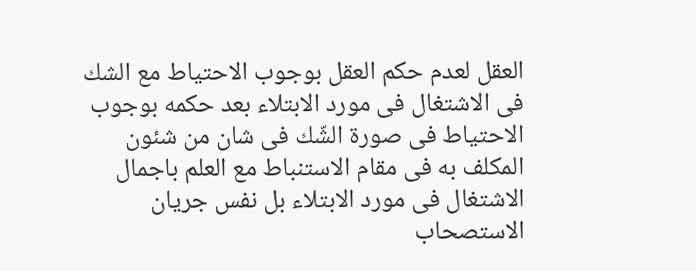العقل لعدم حكم العقل بوجوب الاحتياط مع الشك فى الاشتغال فى مورد الابتلاء بعد حكمه بوجوب الاحتياط فى صورة الشّك فى شان من شئون المكلف به فى مقام الاستنباط مع العلم باجمال الاشتغال فى مورد الابتلاء بل نفس جريان الاستصحاب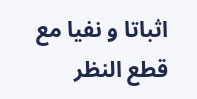اثباتا و نفيا مع قطع النظر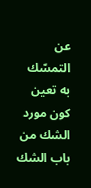عن التمسّك به تعين كون مورد الشك من باب الشك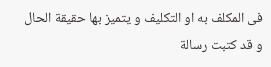فى المكلف به او التكليف و يتميز بها حقيقة الحال و قد كتبت رسالة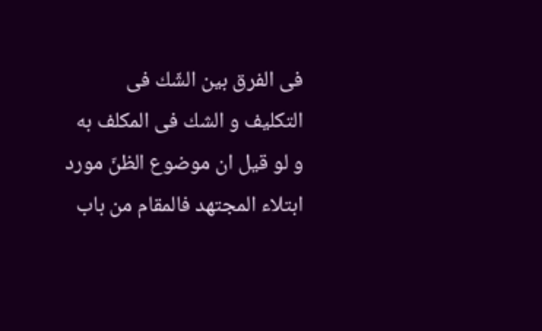فى الفرق بين الشّك فى التكليف و الشك فى المكلف به و لو قيل ان موضوع الظنّ مورد ابتلاء المجتهد فالمقام من باب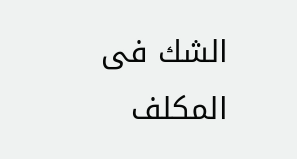الشك فى المكلف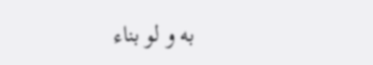به و لو بناء